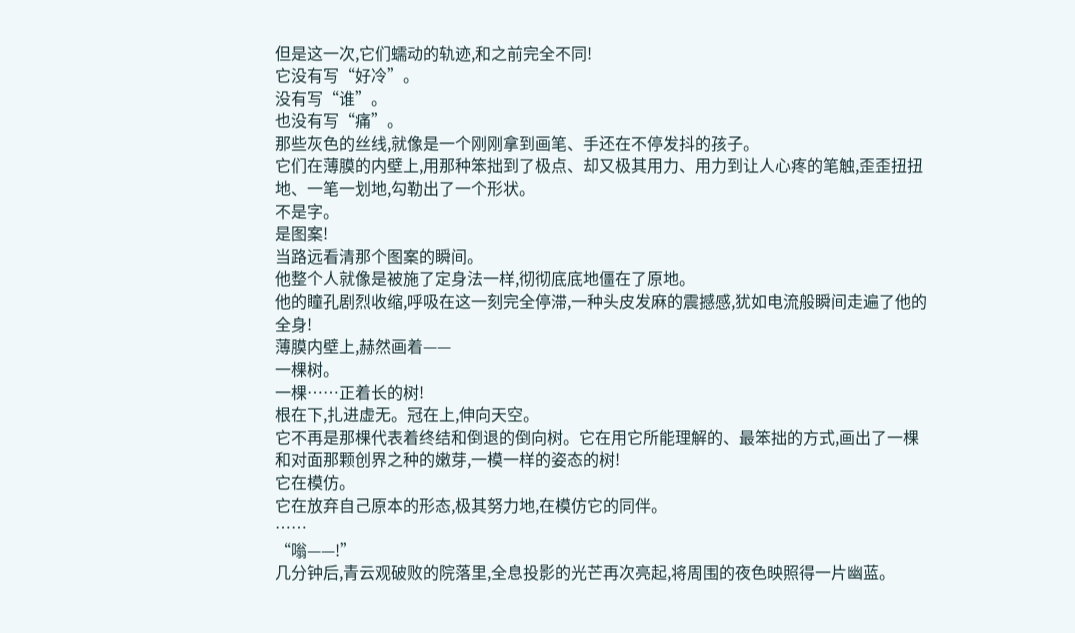但是这一次,它们蠕动的轨迹,和之前完全不同!
它没有写“好冷”。
没有写“谁”。
也没有写“痛”。
那些灰色的丝线,就像是一个刚刚拿到画笔、手还在不停发抖的孩子。
它们在薄膜的内壁上,用那种笨拙到了极点、却又极其用力、用力到让人心疼的笔触,歪歪扭扭地、一笔一划地,勾勒出了一个形状。
不是字。
是图案!
当路远看清那个图案的瞬间。
他整个人就像是被施了定身法一样,彻彻底底地僵在了原地。
他的瞳孔剧烈收缩,呼吸在这一刻完全停滞,一种头皮发麻的震撼感,犹如电流般瞬间走遍了他的全身!
薄膜内壁上,赫然画着——
一棵树。
一棵……正着长的树!
根在下,扎进虚无。冠在上,伸向天空。
它不再是那棵代表着终结和倒退的倒向树。它在用它所能理解的、最笨拙的方式,画出了一棵和对面那颗创界之种的嫩芽,一模一样的姿态的树!
它在模仿。
它在放弃自己原本的形态,极其努力地,在模仿它的同伴。
……
“嗡——!”
几分钟后,青云观破败的院落里,全息投影的光芒再次亮起,将周围的夜色映照得一片幽蓝。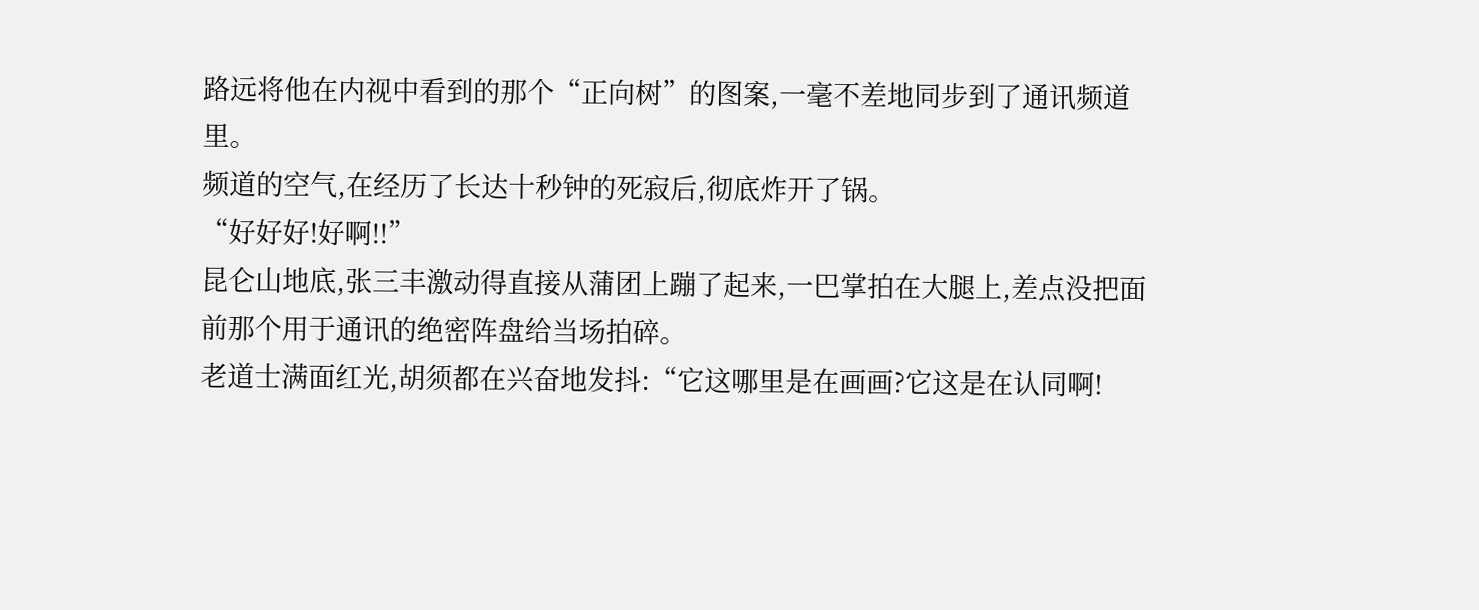路远将他在内视中看到的那个“正向树”的图案,一毫不差地同步到了通讯频道里。
频道的空气,在经历了长达十秒钟的死寂后,彻底炸开了锅。
“好好好!好啊!!”
昆仑山地底,张三丰激动得直接从蒲团上蹦了起来,一巴掌拍在大腿上,差点没把面前那个用于通讯的绝密阵盘给当场拍碎。
老道士满面红光,胡须都在兴奋地发抖:“它这哪里是在画画?它这是在认同啊!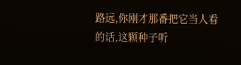路远,你刚才那番把它当人看的话,这颗种子听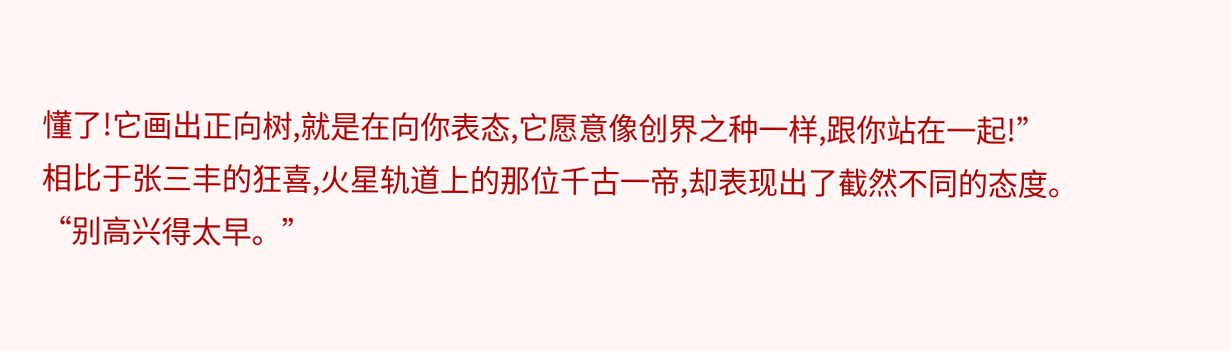懂了!它画出正向树,就是在向你表态,它愿意像创界之种一样,跟你站在一起!”
相比于张三丰的狂喜,火星轨道上的那位千古一帝,却表现出了截然不同的态度。
“别高兴得太早。”